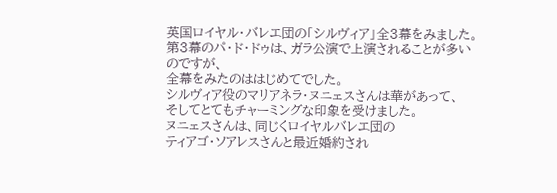英国ロイヤル・バレエ団の「シルヴィア」全3幕をみました。
第3幕のパ・ド・ドゥは、ガラ公演で上演されることが多いのですが、
全幕をみたのははじめてでした。
シルヴィア役のマリアネラ・ヌニェスさんは華があって、
そしてとてもチャーミングな印象を受けました。
ヌニェスさんは、同じくロイヤルバレエ団の
ティアゴ・ソアレスさんと最近婚約され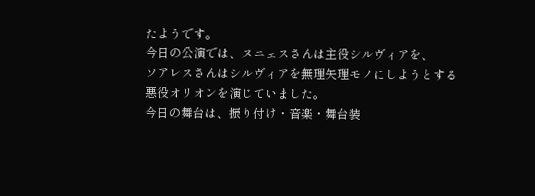たようです。
今日の公演では、ヌニェスさんは主役シルヴィアを、
ソアレスさんはシルヴィアを無理矢理モノにしようとする
悪役オリオンを演じていました。
今日の舞台は、振り付け・音楽・舞台装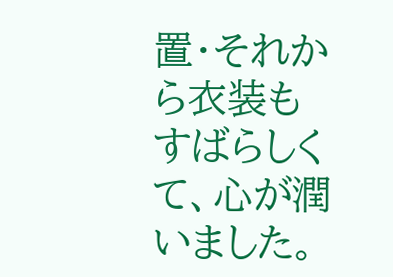置・それから衣装も
すばらしくて、心が潤いました。